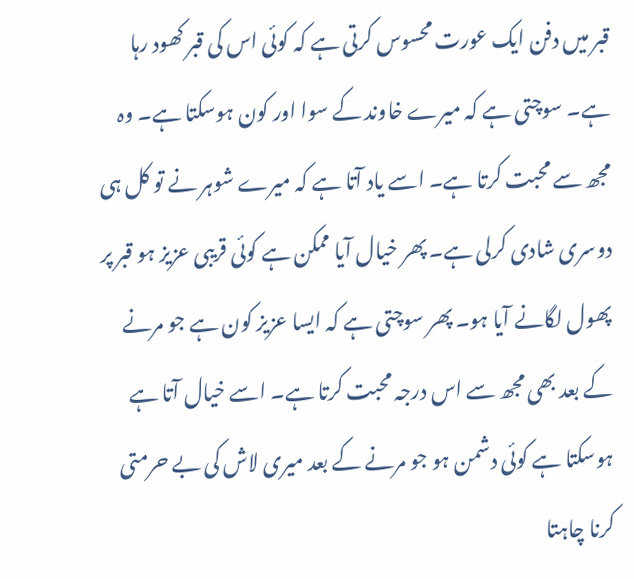قبر میں دفن ایک عورت محسوس کرتی ہے کہ کوئی اس کی قبر کھود رہا ہے۔ سوچتی ہے کہ میرے خاوند کے سوا اور کون ہوسکتا ہے۔ وہ مجھ سے محبت کرتا ہے۔ اسے یاد آتا ہے کہ میرے شوہر نے تو کل ہی دوسری شادی کرلی ہے۔ پھر خیال آیا ممکن ہے کوئی قریبی عزیز ہو قبر پر پھول لگانے آیا ہو۔ پھر سوچتی ہے کہ ایسا عزیز کون ہے جو مرنے کے بعد بھی مجھ سے اس درجہ محبت کرتا ہے۔ اسے خیال آتا ہے ہوسکتا ہے کوئی دشمن ہو جو مرنے کے بعد میری لاش کی بے حرمتی کرنا چاہتا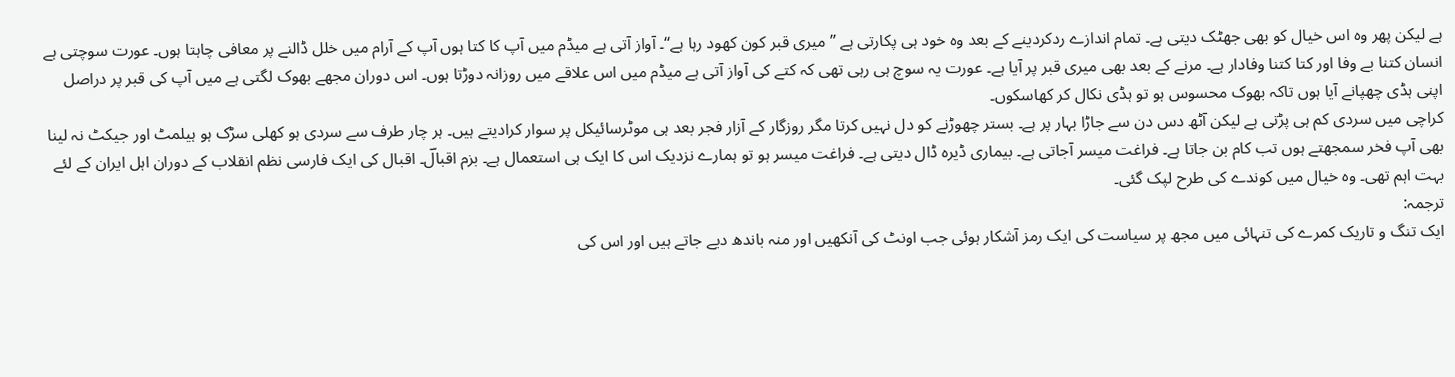ہے لیکن پھر وہ اس خیال کو بھی جھٹک دیتی ہے۔ تمام اندازے ردکردینے کے بعد وہ خود ہی پکارتی ہے ’’میری قبر کون کھود رہا ہے‘‘۔ آواز آتی ہے میڈم میں آپ کا کتا ہوں آپ کے آرام میں خلل ڈالنے پر معافی چاہتا ہوں۔ عورت سوچتی ہے انسان کتنا بے وفا اور کتا کتنا وفادار ہے۔ مرنے کے بعد بھی میری قبر پر آیا ہے۔ عورت یہ سوچ ہی رہی تھی کہ کتے کی آواز آتی ہے میڈم میں اس علاقے میں روزانہ دوڑتا ہوں۔ اس دوران مجھے بھوک لگتی ہے میں آپ کی قبر پر دراصل اپنی ہڈی چھپانے آیا ہوں تاکہ بھوک محسوس ہو تو ہڈی نکال کر کھاسکوں۔
کراچی میں سردی کم ہی پڑتی ہے لیکن آٹھ دس دن سے جاڑا بہار پر ہے۔ بستر چھوڑنے کو دل نہیں کرتا مگر روزگار کے آزار فجر بعد ہی موٹرسائیکل پر سوار کرادیتے ہیں۔ ہر چار طرف سے سردی ہو کھلی سڑک ہو ہیلمٹ اور جیکٹ نہ لینا بھی آپ فخر سمجھتے ہوں تب کام بن جاتا ہے۔ فراغت میسر آجاتی ہے۔ بیماری ڈیرہ ڈال دیتی ہے۔ فراغت میسر ہو تو ہمارے نزدیک اس کا ایک ہی استعمال ہے۔ بزم اقبالؔ۔ اقبال کی ایک فارسی نظم انقلاب کے دوران اہل ایران کے لئے بہت اہم تھی۔ وہ خیال میں کوندے کی طرح لپک گئی۔
ترجمہ:
ایک تنگ و تاریک کمرے کی تنہائی میں مجھ پر سیاست کی ایک رمز آشکار ہوئی جب اونٹ کی آنکھیں اور منہ باندھ دیے جاتے ہیں اور اس کی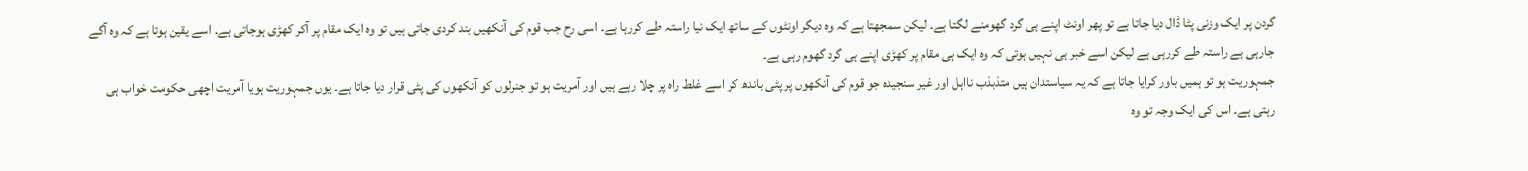گردن پر ایک وزنی پٹا ڈال دیا جاتا ہے تو پھر اونٹ اپنے ہی گرد گھومنے لگتا ہے۔ لیکن سمجھتا ہے کہ وہ دیگر اونٹوں کے ساتھ ایک نیا راستہ طے کررہا ہے۔ اسی رح جب قوم کی آنکھیں بند کردی جاتی ہیں تو وہ ایک مقام پر آکر کھڑی ہوجاتی ہے۔ اسے یقین ہوتا ہے کہ وہ آگے جارہی ہے راستہ طے کررہی ہے لیکن اسے خبر ہی نہیں ہوتی کہ وہ ایک ہی مقام پر کھڑی اپنے ہی گرد گھوم رہی ہے۔
جمہوریت ہو تو ہمیں باور کرایا جاتا ہے کہ یہ سیاستدان ہیں متذبذب نااہل اور غیر سنجیدہ جو قوم کی آنکھوں پر پٹی باندھ کر اسے غلط راہ پر چلا رہے ہیں اور آمریت ہو تو جنرلوں کو آنکھوں کی پٹی قرار دیا جاتا ہے۔ یوں جمہوریت ہویا آمریت اچھی حکومت خواب ہی رہتی ہے۔ اس کی ایک وجہ تو وہ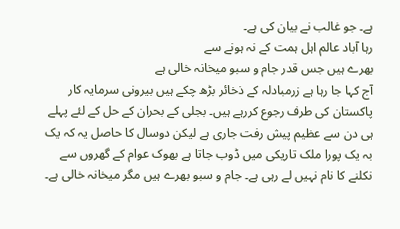ہے۔ جو غالب نے بیان کی ہے۔
رہا آباد عالم اہل ہمت کے نہ ہونے سے
بھرے ہیں جس قدر جام و سبو میخانہ خالی ہے
آج کہا جا رہا ہے زرمبادلہ کے ذخائر بڑھ چکے ہیں بیرونی سرمایہ کار پاکستان کی طرف رجوع کررہے ہیں۔ بجلی کے بحران کے حل کے لئے پہلے ہی دن سے عظیم پیش رفت جاری ہے لیکن دوسال کا حاصل یہ کہ یک بہ یک پورا ملک تاریکی میں ڈوب جاتا ہے بھوک عوام کے گھروں سے نکلنے کا نام نہیں لے رہی ہے۔ جام و سبو بھرے ہیں مگر میخانہ خالی ہے۔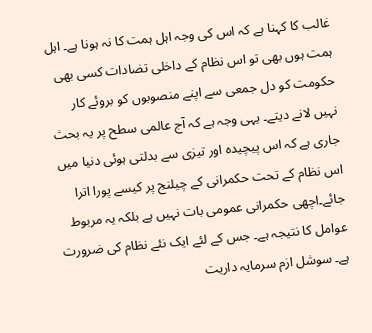غالب کا کہنا ہے کہ اس کی وجہ اہل ہمت کا نہ ہونا ہے۔ اہل ہمت ہوں بھی تو اس نظام کے داخلی تضادات کسی بھی حکومت کو دل جمعی سے اپنے منصوبوں کو بروئے کار نہیں لانے دیتے۔ یہی وجہ ہے کہ آج عالمی سطح پر یہ بحث جاری ہے کہ اس پیچیدہ اور تیزی سے بدلتی ہوئی دنیا میں اس نظام کے تحت حکمرانی کے چیلنج پر کیسے پورا اترا جائے۔اچھی حکمرانی عمومی بات نہیں ہے بلکہ یہ مربوط عوامل کا نتیجہ ہے۔ جس کے لئے ایک نئے نظام کی ضرورت ہے۔ سوشل ازم سرمایہ داریت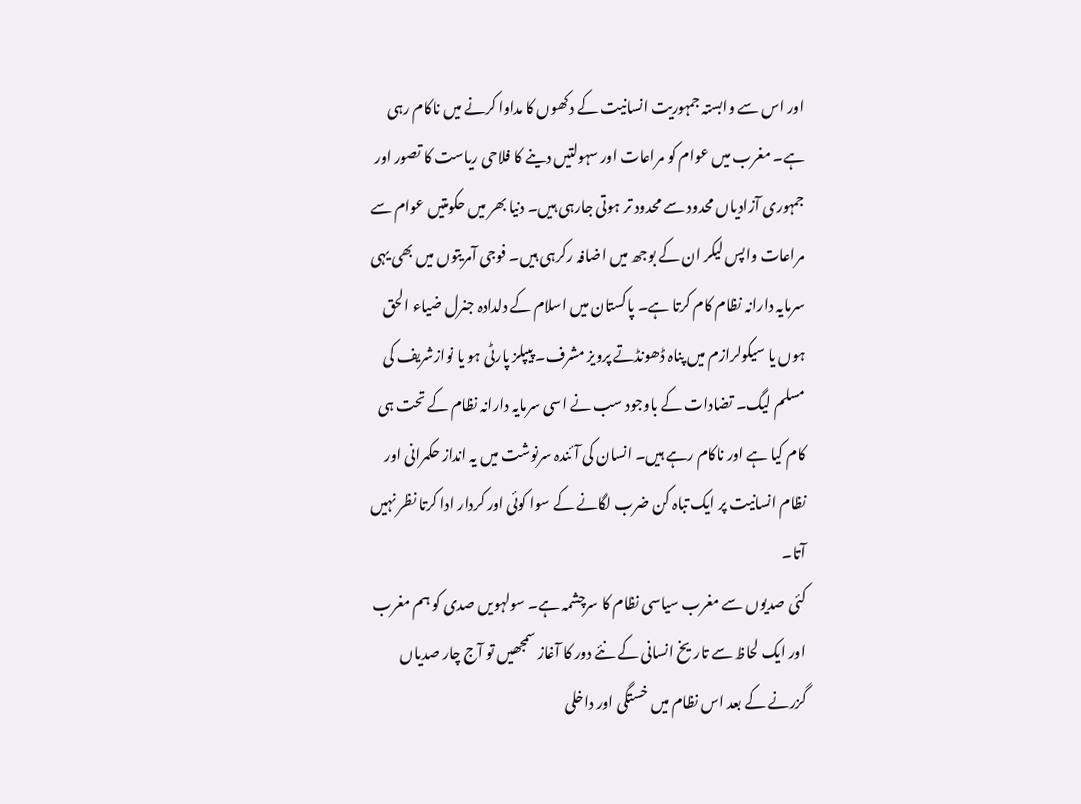اور اس سے وابستہ جمہوریت انسانیت کے دکھوں کا مداوا کرنے میں ناکام رہی ہے۔ مغرب میں عوام کو مراعات اور سہولتیں دینے کا فلاحی ریاست کا تصور اور جمہوری آزادیاں محدود سے محدود تر ہوتی جارہی ہیں۔ دنیا بھر میں حکومتیں عوام سے مراعات واپس لیکر ان کے بوجھ میں اضافہ رکرہی ہیں۔ فوجی آمریتوں میں بھی یہی سرمایہ دارانہ نظام کام کرتا ہے۔ پاکستان میں اسلام کے دلدادہ جنرل ضیاء الحق ہوں یا سیکولرازم میں پناہ ڈھونڈتے پرویز مشرف۔ پیپلز پارٹی ہو یا نوازشریف کی مسلم لیگ۔ تضادات کے باوجود سب نے اسی سرمایہ دارانہ نظام کے تحت ہی کام کیا ہے اور ناکام رہے ہیں۔ انسان کی آئندہ سرنوشت میں یہ انداز حکمرانی اور نظام انسانیت پر ایک تباہ کن ضرب لگانے کے سوا کوئی اور کردار ادا کرتا نظر نہیں آتا۔
کئی صدیوں سے مغرب سیاسی نظام کا سرچشمہ ہے۔ سولہویں صدی کو ہم مغرب اور ایک لحاظ سے تاریخ انسانی کے نئے دور کا آغاز سمجھیں تو آج چار صدیاں گزرنے کے بعد اس نظام میں خستگی اور داخلی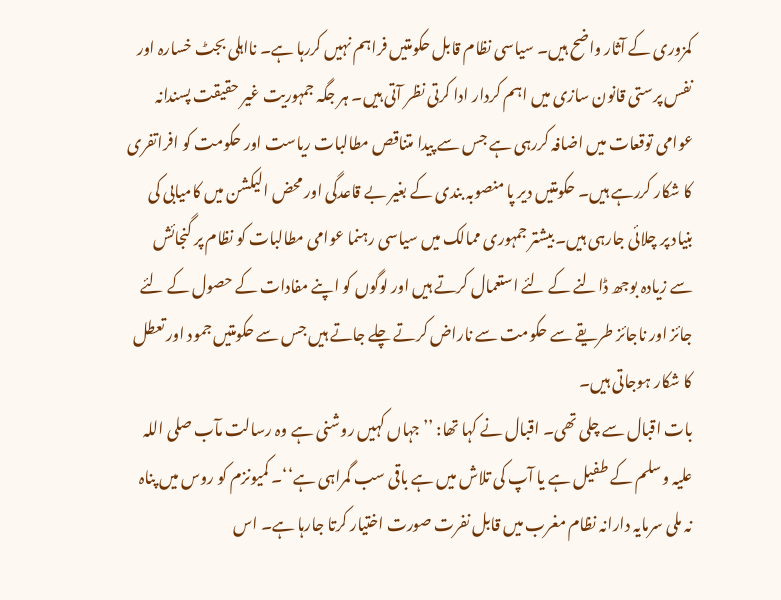کمزوری کے آثار واضح ہیں۔ سیاسی نظام قابل حکومتیں فراہم نہیں کررہا ہے۔ نااہلی بجٹ خسارہ اور نفس پرستی قانون سازی میں اہم کردار ادا کرتی نظر آتی ہیں۔ ہر جگہ جمہوریت غیر حقیقت پسندانہ عوامی توقعات میں اضافہ کررہی ہے جس سے پیدا متناقص مطالبات ریاست اور حکومت کو افراتفری کا شکار کررہے ہیں۔ حکومتیں دیر پا منصوبہ بندی کے بغیر بے قاعدگی اور محض الیکشن میں کامیابی کی بنیاد پر چلائی جارہی ہیں۔ بیشتر جمہوری ممالک میں سیاسی رہنما عوامی مطالبات کو نظام پر گنجائش سے زیادہ بوجھ ڈالنے کے لئے استعمال کرتے ہیں اور لوگوں کو اپنے مفادات کے حصول کے لئے جائز اور ناجائز طریقے سے حکومت سے ناراض کرتے چلے جاتے ہیں جس سے حکومتیں جمود اور تعطل کا شکار ہوجاتی ہیں۔
بات اقبال سے چلی تھی۔ اقبال نے کہا تھا: ’’جہاں کہیں روشنی ہے وہ رسالت مآب صلی اللہ علیہ وسلم کے طفیل ہے یا آپ کی تلاش میں ہے باقی سب گمراہی ہے‘‘۔ کمیونزم کو روس میں پناہ نہ ملی سرمایہ دارانہ نظام مغرب میں قابل نفرت صورت اختیار کرتا جارہا ہے۔ اس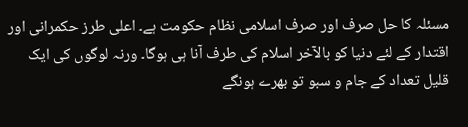مسئلہ کا حل صرف اور صرف اسلامی نظام حکومت ہے۔ اعلی طرز حکمرانی اور اقتدار کے لئے دنیا کو بالآخر اسلام کی طرف آنا ہی ہوگا۔ ورنہ لوگوں کی ایک قلیل تعداد کے جام و سبو تو بھرے ہونگے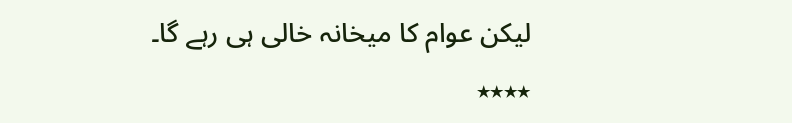لیکن عوام کا میخانہ خالی ہی رہے گا۔
٭٭٭٭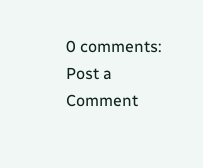0 comments:
Post a Comment